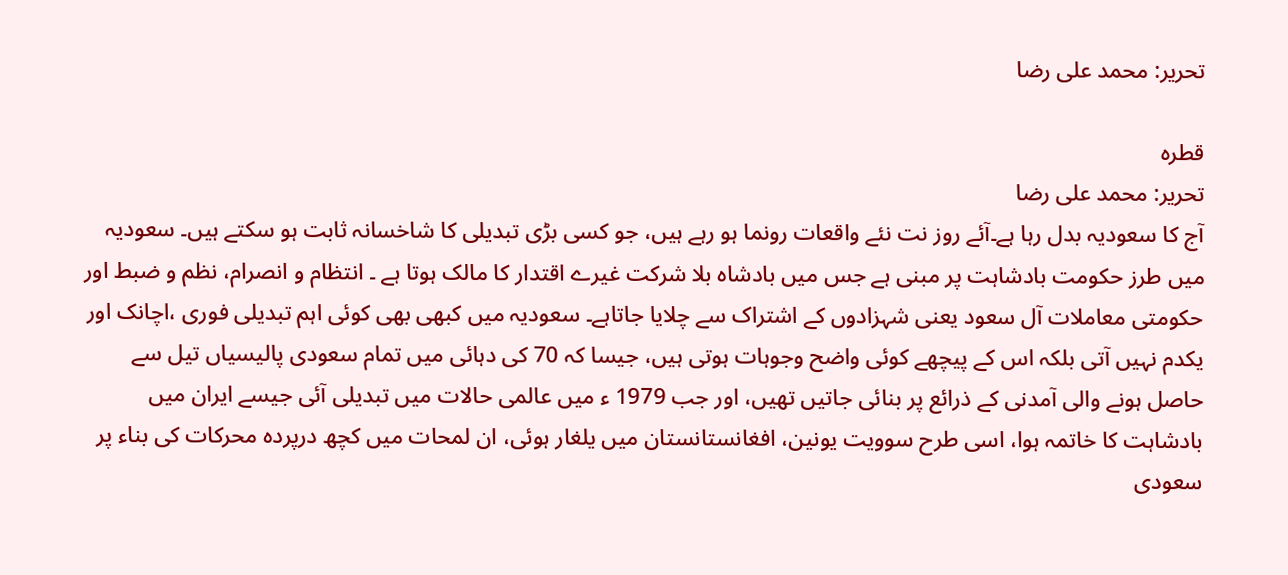تحریر: محمد علی رضا

قطرہ
تحریر: محمد علی رضا
آج کا سعودیہ بدل رہا ہے۔آئے روز نت نئے واقعات رونما ہو رہے ہیں، جو کسی بڑی تبدیلی کا شاخسانہ ثابت ہو سکتے ہیں۔ سعودیہ میں طرز حکومت بادشاہت پر مبنی ہے جس میں بادشاہ بلا شرکت غیرے اقتدار کا مالک ہوتا ہے ۔ انتظام و انصرام، نظم و ضبط اور حکومتی معاملات آل سعود یعنی شہزادوں کے اشتراک سے چلایا جاتاہے۔ سعودیہ میں کبھی بھی کوئی اہم تبدیلی فوری ،اچانک اور یکدم نہیں آتی بلکہ اس کے پیچھے کوئی واضح وجوہات ہوتی ہیں، جیسا کہ 70 کی دہائی میں تمام سعودی پالیسیاں تیل سے حاصل ہونے والی آمدنی کے ذرائع پر بنائی جاتیں تھیں، اور جب 1979 ء میں عالمی حالات میں تبدیلی آئی جیسے ایران میں بادشاہت کا خاتمہ ہوا، اسی طرح سوویت یونین، افغانستانستان میں یلغار ہوئی، ان لمحات میں کچھ درپردہ محرکات کی بناء پر سعودی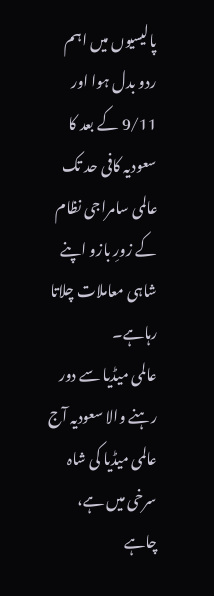پالیسیوں میں اہم ردو بدل ہوا اور 9/11 کے بعد کا سعودیہ کافی حد تک عالمی سامراجی نظام کے زورِ بازو اپنے شاہی معاملات چلاتا رہاہے۔
عالمی میڈیا سے دور رہنے والا سعودیہ آج عالمی میڈیا کی شاہ سرخی میں ہے، چاہے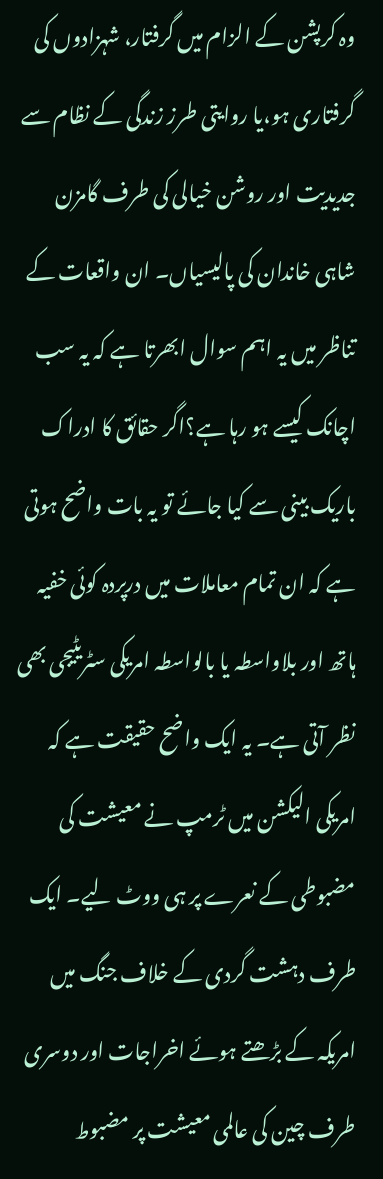وہ کرپشن کے الزام میں گرفتار، شہزادوں کی گرفتاری ہو،یا روایتی طرز زندگی کے نظام سے جدیدیت اور روشن خیالی کی طرف گامزن شاہی خاندان کی پالیسیاں۔ ان واقعات کے تناظر میں یہ اہم سوال ابھرتا ہے کہ یہ سب اچانک کیسے ہو رہا ہے؟اگر حقائق کا ادراک باریک بینی سے کیا جائے تو یہ بات واضح ہوتی ہے کہ ان تمام معاملات میں درپردہ کوئی خفیہ ہاتھ اور بلاواسطہ یا بالواسطہ امریکی سٹریٹیجی بھی نظر آتی ہے۔ یہ ایک واضح حقیقت ہے کہ امریکی الیکشن میں ٹرمپ نے معیشت کی مضبوطی کے نعرے پر ہی ووٹ لیے۔ ایک طرف دہشت گردی کے خلاف جنگ میں امریکہ کے بڑھتے ہوئے اخراجات اور دوسری طرف چین کی عالمی معیشت پر مضبوط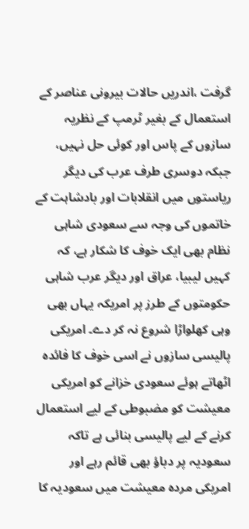گرفت ،اندریں حالات بیرونی عناصر کے استعمال کے بغیر ٹرمپ کے نظریہ سازوں کے پاس اور کوئی حل نہیں، جبکہ دوسری طرف عرب کی دیگر ریاستوں میں انقلابات اور بادشاہت کے خاتموں کی وجہ سے سعودی شاہی نظام بھی ایک خوف کا شکار ہے، کہ کہیں لیبیا، عراق اور دیگر عرب شاہی حکومتوں کے طرز پر امریکہ یہاں بھی وہی کھلواڑا شروع نہ کر دے۔ امریکی پالیسی سازوں نے اسی خوف کا فائدہ اٹھاتے ہوئے سعودی خزانے کو امریکی معیشت کو مضبوطی کے لیے استعمال کرنے کے لیے پالیسی بنائی ہے تاکہ سعودیہ پر دباؤ بھی قائم رہے اور امریکی مردہ معیشت میں سعودیہ کا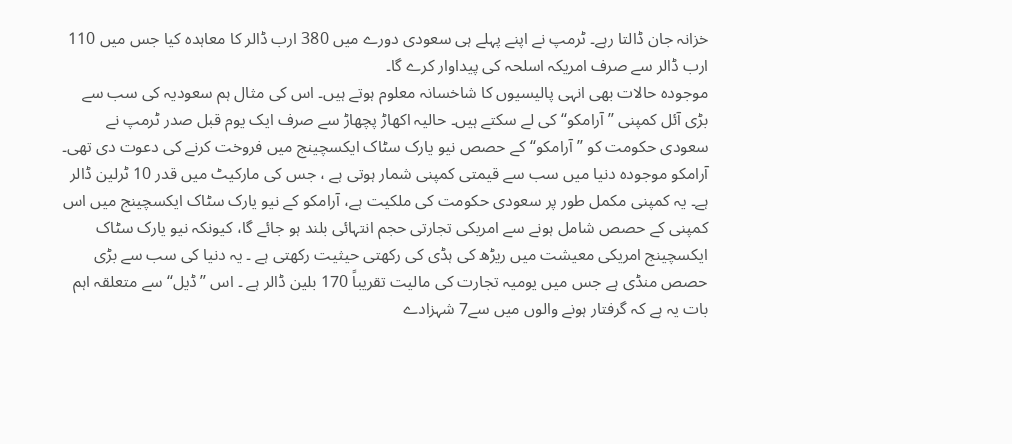خزانہ جان ڈالتا رہے۔ ٹرمپ نے اپنے پہلے ہی سعودی دورے میں 380 ارب ڈالر کا معاہدہ کیا جس میں 110 ارب ڈالر سے صرف امریکہ اسلحہ کی پیداوار کرے گا۔
موجودہ حالات بھی انہی پالیسیوں کا شاخسانہ معلوم ہوتے ہیں۔ اس کی مثال ہم سعودیہ کی سب سے بڑی آئل کمپنی ’’آرامکو‘‘ کی لے سکتے ہیں۔ حالیہ اکھاڑ پچھاڑ سے صرف ایک یوم قبل صدر ٹرمپ نے سعودی حکومت کو ’’ آرامکو‘‘ کے حصص نیو یارک سٹاک ایکسچینج میں فروخت کرنے کی دعوت دی تھی۔ آرامکو موجودہ دنیا میں سب سے قیمتی کمپنی شمار ہوتی ہے ، جس کی مارکیٹ میں قدر 10 ٹرلین ڈالر ہے۔ یہ کمپنی مکمل طور پر سعودی حکومت کی ملکیت ہے، آرامکو کے نیو یارک سٹاک ایکسچینج میں اس کمپنی کے حصص شامل ہونے سے امریکی تجارتی حجم انتہائی بلند ہو جائے گا، کیونکہ نیو یارک سٹاک ایکسچینج امریکی معیشت میں ریڑھ کی ہڈی کی رکھتی حیثیت رکھتی ہے ۔ یہ دنیا کی سب سے بڑی حصص منڈی ہے جس میں یومیہ تجارت کی مالیت تقریباً 170 بلین ڈالر ہے ۔ اس ’’ڈیل‘‘ سے متعلقہ اہم بات یہ ہے کہ گرفتار ہونے والوں میں سے7 شہزادے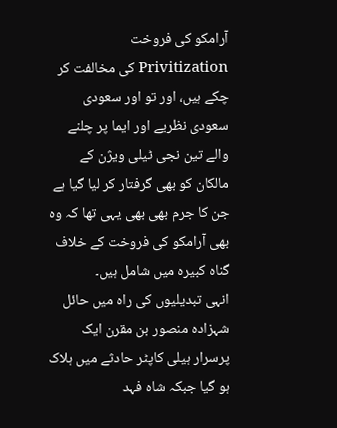آرامکو کی فروخت Privitization کی مخالفت کر چکے ہیں، اور تو اور سعودی سعودی نظریے اور ایما پر چلنے والے تین نجی ٹیلی ویژن کے مالکان کو بھی گرفتار کر لیا گیا ہے جن کا جرم بھی بھی یہی تھا کہ وہ بھی آرامکو کی فروخت کے خلاف گناہ کبیرہ میں شامل ہیں۔
انہی تبدیلیوں کی راہ میں حائل شہزادہ منصور بن مقرن ایک پرسرار ہیلی کاپٹر حادثے میں ہلاک ہو گیا جبکہ شاہ فہد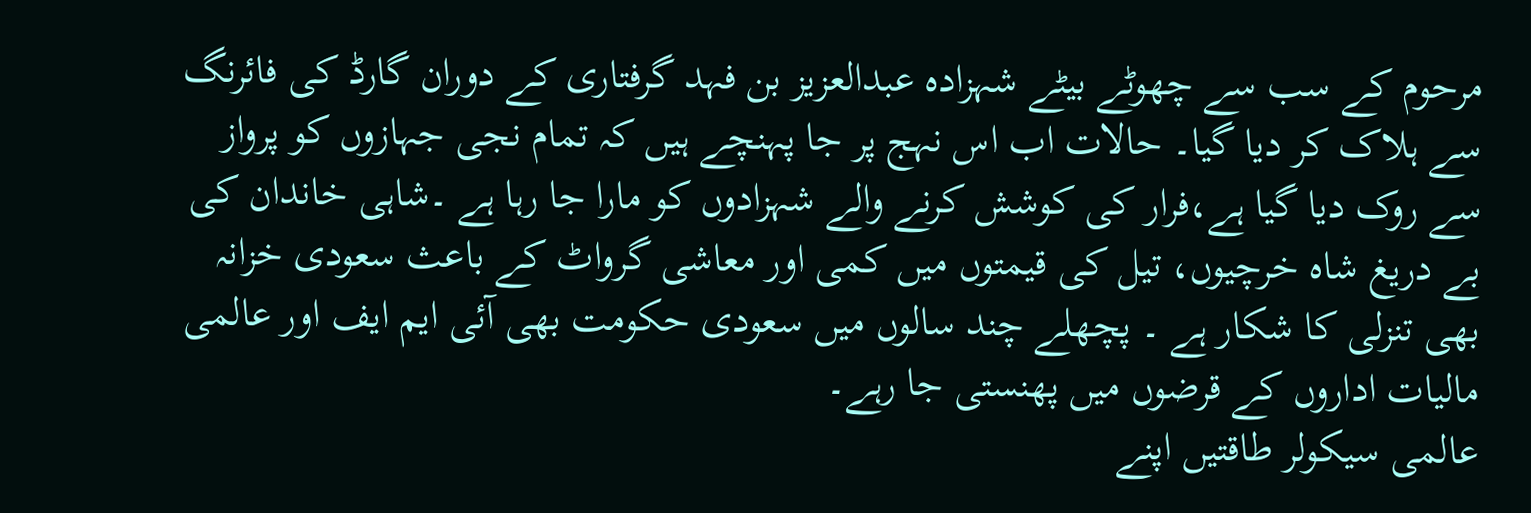مرحوم کے سب سے چھوٹے بیٹے شہزادہ عبدالعزیز بن فہد گرفتاری کے دوران گارڈ کی فائرنگ سے ہلاک کر دیا گیا۔ حالات اب اس نہج پر جا پہنچے ہیں کہ تمام نجی جہازوں کو پرواز سے روک دیا گیا ہے،فرار کی کوشش کرنے والے شہزادوں کو مارا جا رہا ہے ۔شاہی خاندان کی بے دریغ شاہ خرچیوں، تیل کی قیمتوں میں کمی اور معاشی گرواٹ کے باعث سعودی خزانہ بھی تنزلی کا شکار ہے ۔ پچھلے چند سالوں میں سعودی حکومت بھی آئی ایم ایف اور عالمی مالیات اداروں کے قرضوں میں پھنستی جا رہے۔
عالمی سیکولر طاقتیں اپنے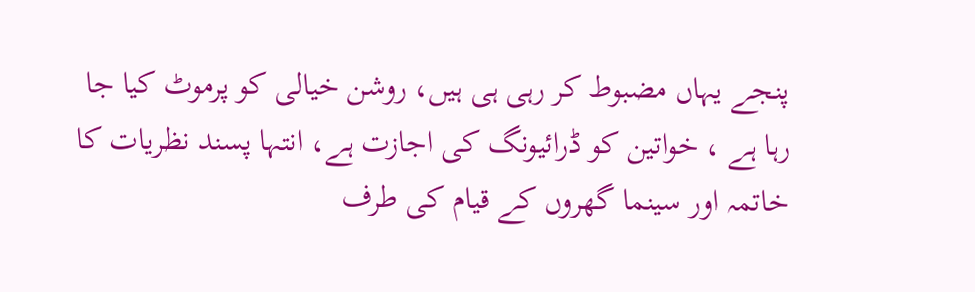پنجے یہاں مضبوط کر رہی ہی ہیں، روشن خیالی کو پرموٹ کیا جا رہا ہے ، خواتین کو ڈرائیونگ کی اجازت ہے، انتہا پسند نظریات کا خاتمہ اور سینما گھروں کے قیام کی طرف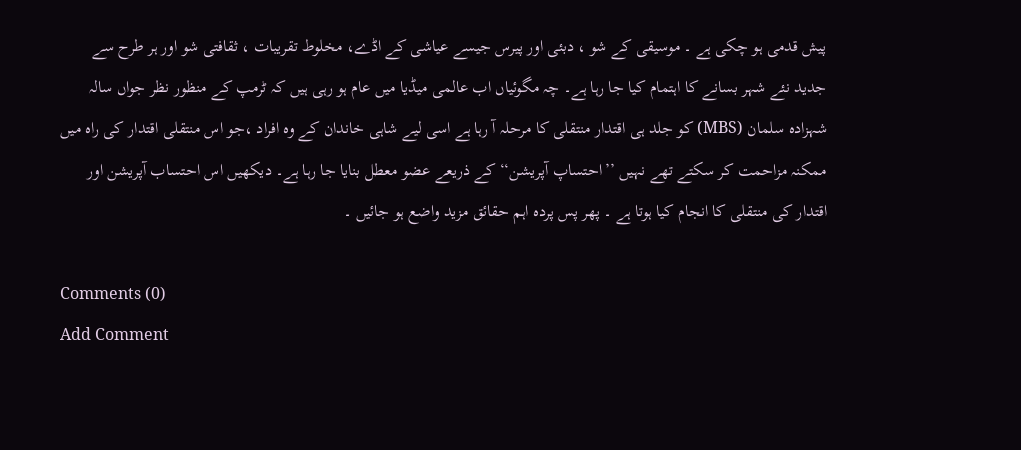پیش قدمی ہو چکی ہے ۔ موسیقی کے شو ، دبئی اور پیرس جیسے عیاشی کے اڈے، مخلوط تقریبات ، ثقافتی شو اور ہر طرح سے جدید نئے شہر بسانے کا اہتمام کیا جا رہا ہے۔ چہ مگوئیاں اب عالمی میڈیا میں عام ہو رہی ہیں کہ ٹرمپ کے منظور نظر جواں سالہ شہزادہ سلمان (MBS) کو جلد ہی اقتدار منتقلی کا مرحلہ آ رہا ہے اسی لیے شاہی خاندان کے وہ افراد ،جو اس منتقلی اقتدار کی راہ میں ممکنہ مزاحمت کر سکتے تھے نہیں ’’احتساپ آپریشن‘‘ کے ذریعے عضو معطل بنایا جا رہا ہے۔ دیکھیں اس احتساب آپریشن اور اقتدار کی منتقلی کا انجام کیا ہوتا ہے ۔ پھر پس پردہ اہم حقائق مزید واضع ہو جائیں ۔

Comments (0)
Add Comment